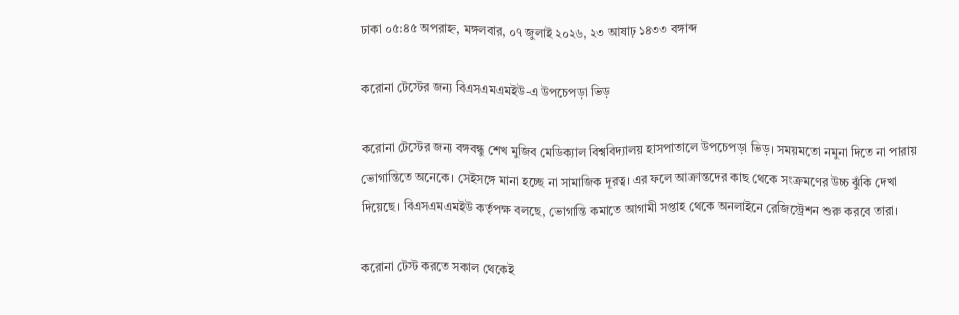ঢাকা ০৫:৪৫ অপরাহ্ন, মঙ্গলবার, ০৭ জুলাই ২০২৬, ২৩ আষাঢ় ১৪৩৩ বঙ্গাব্দ

করোনা টেস্টের জন্য বিএসএমএমইউ-এ উপচেপড়া ভিড়

করোনা টেস্টের জন্য বঙ্গবন্ধু শেখ মুজিব মেডিক্যাল বিশ্ববিদ্যালয় হাসপাতালে উপচেপড়া ভিড়। সময়মতো নমুনা দিতে না পারায় ভোগান্তিতে অনেকে। সেইসঙ্গে মানা হচ্ছে না সামাজিক দূরত্ব। এর ফলে আক্রান্তদের কাছ থেকে সংক্রমণের উচ্চ ঝুঁকি দেখা দিয়েছে। বিএসএমএমইউ কর্তৃপক্ষ বলছে, ভোগান্তি কমাতে আগামী সপ্তাহ থেকে অনলাইনে রেজিস্ট্রেশন শুরু করবে তারা।

করোনা টেস্ট করতে সকাল থেকেই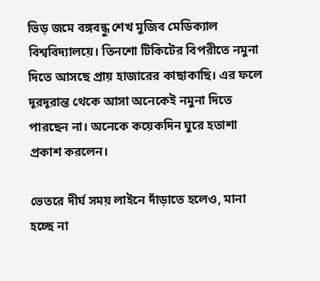ভিড় জমে বঙ্গবন্ধু শেখ মুজিব মেডিক্যাল বিশ্ববিদ্যালয়ে। তিনশো টিকিটের বিপরীতে নমুনা দিতে আসছে প্রায় হাজারের কাছাকাছি। এর ফলে দূরদূরান্ত থেকে আসা অনেকেই নমুনা দিতে পারছেন না। অনেকে কয়েকদিন ঘুরে হতাশা প্রকাশ করলেন।

ভেতরে দীর্ঘ সময় লাইনে দাঁড়াতে হলেও, মানা হচ্ছে না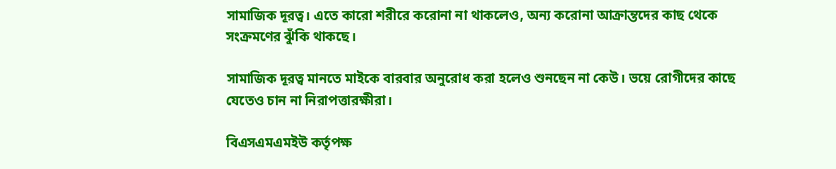সামাজিক দূরত্ব। এতে কারো শরীরে করোনা না থাকলেও, অন্য করোনা আক্রান্তদের কাছ থেকে সংক্রমণের ঝুঁকি থাকছে।

সামাজিক দূরত্ব মানতে মাইকে বারবার অনুরোধ করা হলেও শুনছেন না কেউ। ভয়ে রোগীদের কাছে যেতেও চান না নিরাপত্তারক্ষীরা।

বিএসএমএমইউ কর্তৃপক্ষ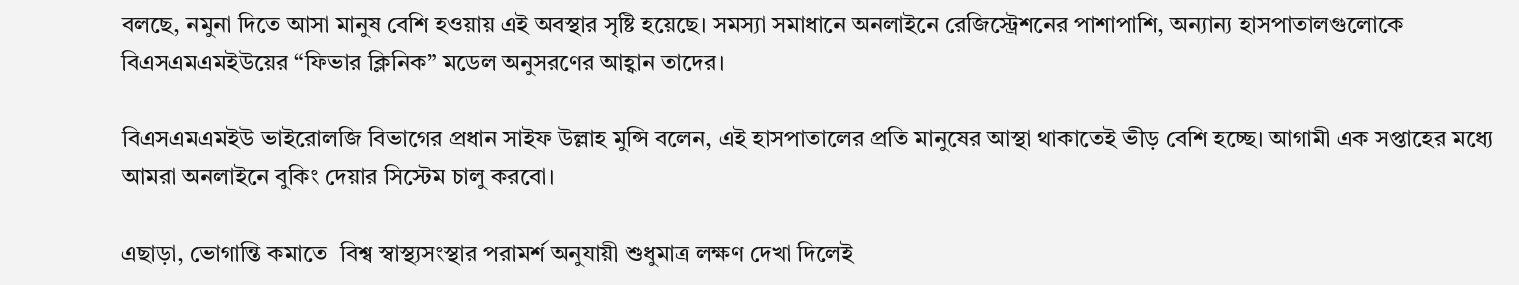বলছে, নমুনা দিতে আসা মানুষ বেশি হওয়ায় এই অবস্থার সৃষ্টি হয়েছে। সমস্যা সমাধানে অনলাইনে রেজিস্ট্রেশনের পাশাপাশি, অন্যান্য হাসপাতালগুলোকে বিএসএমএমইউয়ের “ফিভার ক্লিনিক” মডেল অনুসরণের আহ্বান তাদের।

বিএসএমএমইউ ভাইরোলজি বিভাগের প্রধান সাইফ উল্লাহ মুন্সি বলেন, এই হাসপাতালের প্রতি মানুষের আস্থা থাকাতেই ভীড় বেশি হচ্ছে। আগামী এক সপ্তাহের মধ্যে আমরা অনলাইনে বুকিং দেয়ার সিস্টেম চালু করবো।

এছাড়া, ভোগান্তি কমাতে  বিশ্ব স্বাস্থ্যসংস্থার পরামর্শ অনুযায়ী শুধুমাত্র লক্ষণ দেখা দিলেই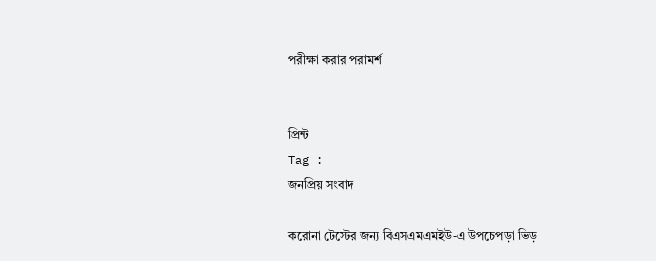পরীক্ষা করার পরামর্শ


প্রিন্ট
Tag :
জনপ্রিয় সংবাদ

করোনা টেস্টের জন্য বিএসএমএমইউ-এ উপচেপড়া ভিড়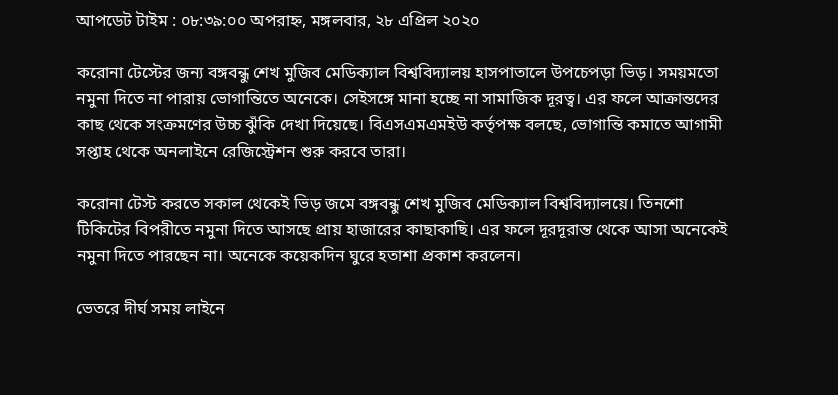আপডেট টাইম : ০৮:৩৯:০০ অপরাহ্ন, মঙ্গলবার, ২৮ এপ্রিল ২০২০

করোনা টেস্টের জন্য বঙ্গবন্ধু শেখ মুজিব মেডিক্যাল বিশ্ববিদ্যালয় হাসপাতালে উপচেপড়া ভিড়। সময়মতো নমুনা দিতে না পারায় ভোগান্তিতে অনেকে। সেইসঙ্গে মানা হচ্ছে না সামাজিক দূরত্ব। এর ফলে আক্রান্তদের কাছ থেকে সংক্রমণের উচ্চ ঝুঁকি দেখা দিয়েছে। বিএসএমএমইউ কর্তৃপক্ষ বলছে, ভোগান্তি কমাতে আগামী সপ্তাহ থেকে অনলাইনে রেজিস্ট্রেশন শুরু করবে তারা।

করোনা টেস্ট করতে সকাল থেকেই ভিড় জমে বঙ্গবন্ধু শেখ মুজিব মেডিক্যাল বিশ্ববিদ্যালয়ে। তিনশো টিকিটের বিপরীতে নমুনা দিতে আসছে প্রায় হাজারের কাছাকাছি। এর ফলে দূরদূরান্ত থেকে আসা অনেকেই নমুনা দিতে পারছেন না। অনেকে কয়েকদিন ঘুরে হতাশা প্রকাশ করলেন।

ভেতরে দীর্ঘ সময় লাইনে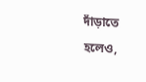দাঁড়াতে হলেও,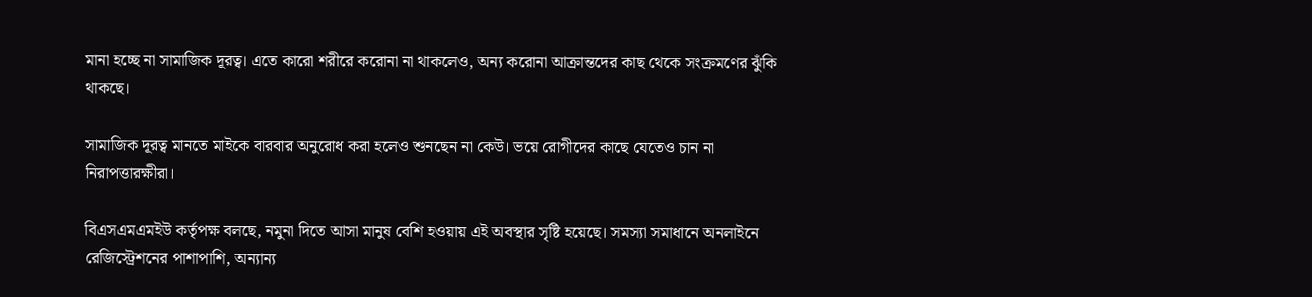মানা হচ্ছে না সামাজিক দূরত্ব। এতে কারো শরীরে করোনা না থাকলেও, অন্য করোনা আক্রান্তদের কাছ থেকে সংক্রমণের ঝুঁকি থাকছে।

সামাজিক দূরত্ব মানতে মাইকে বারবার অনুরোধ করা হলেও শুনছেন না কেউ। ভয়ে রোগীদের কাছে যেতেও চান না নিরাপত্তারক্ষীরা।

বিএসএমএমইউ কর্তৃপক্ষ বলছে, নমুনা দিতে আসা মানুষ বেশি হওয়ায় এই অবস্থার সৃষ্টি হয়েছে। সমস্যা সমাধানে অনলাইনে রেজিস্ট্রেশনের পাশাপাশি, অন্যান্য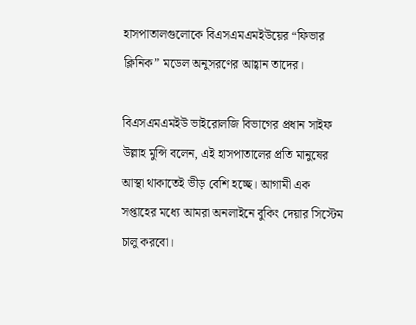হাসপাতালগুলোকে বিএসএমএমইউয়ের “ফিভার ক্লিনিক” মডেল অনুসরণের আহ্বান তাদের।

বিএসএমএমইউ ভাইরোলজি বিভাগের প্রধান সাইফ উল্লাহ মুন্সি বলেন, এই হাসপাতালের প্রতি মানুষের আস্থা থাকাতেই ভীড় বেশি হচ্ছে। আগামী এক সপ্তাহের মধ্যে আমরা অনলাইনে বুকিং দেয়ার সিস্টেম চালু করবো।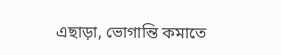এছাড়া, ভোগান্তি কমাতে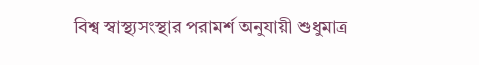বিশ্ব স্বাস্থ্যসংস্থার পরামর্শ অনুযায়ী শুধুমাত্র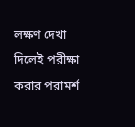লক্ষণ দেখা দিলেই পরীক্ষা করার পরামর্শ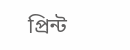প্রিন্ট